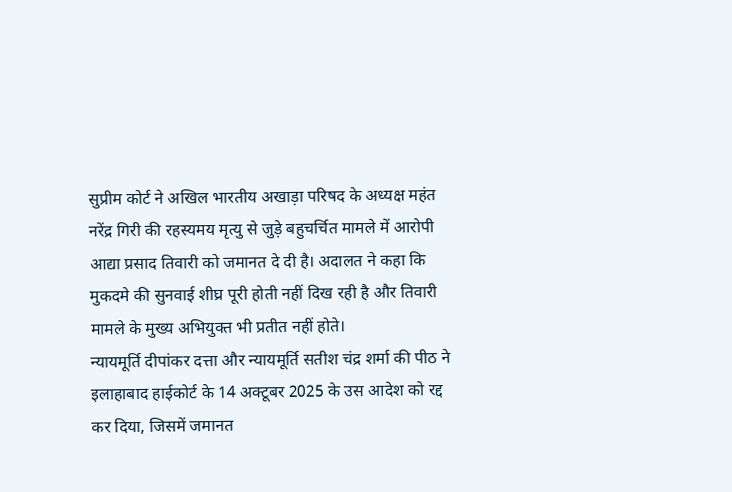सुप्रीम कोर्ट ने अखिल भारतीय अखाड़ा परिषद के अध्यक्ष महंत नरेंद्र गिरी की रहस्यमय मृत्यु से जुड़े बहुचर्चित मामले में आरोपी आद्या प्रसाद तिवारी को जमानत दे दी है। अदालत ने कहा कि मुकदमे की सुनवाई शीघ्र पूरी होती नहीं दिख रही है और तिवारी मामले के मुख्य अभियुक्त भी प्रतीत नहीं होते।
न्यायमूर्ति दीपांकर दत्ता और न्यायमूर्ति सतीश चंद्र शर्मा की पीठ ने इलाहाबाद हाईकोर्ट के 14 अक्टूबर 2025 के उस आदेश को रद्द कर दिया, जिसमें जमानत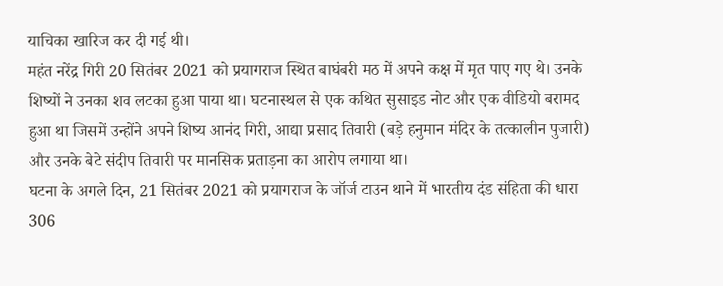याचिका खारिज कर दी गई थी।
महंत नरेंद्र गिरी 20 सितंबर 2021 को प्रयागराज स्थित बाघंबरी मठ में अपने कक्ष में मृत पाए गए थे। उनके शिष्यों ने उनका शव लटका हुआ पाया था। घटनास्थल से एक कथित सुसाइड नोट और एक वीडियो बरामद हुआ था जिसमें उन्होंने अपने शिष्य आनंद गिरी, आद्या प्रसाद तिवारी (बड़े हनुमान मंदिर के तत्कालीन पुजारी) और उनके बेटे संदीप तिवारी पर मानसिक प्रताड़ना का आरोप लगाया था।
घटना के अगले दिन, 21 सितंबर 2021 को प्रयागराज के जॉर्ज टाउन थाने में भारतीय दंड संहिता की धारा 306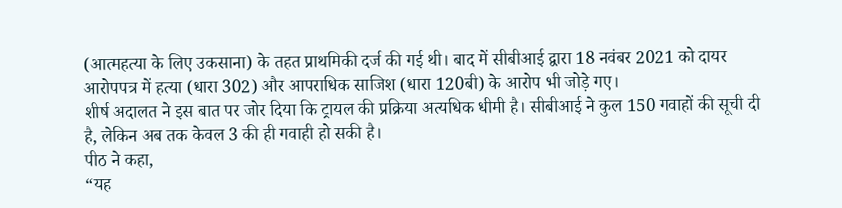(आत्महत्या के लिए उकसाना) के तहत प्राथमिकी दर्ज की गई थी। बाद में सीबीआई द्वारा 18 नवंबर 2021 को दायर आरोपपत्र में हत्या (धारा 302) और आपराधिक साजिश (धारा 120बी) के आरोप भी जोड़े गए।
शीर्ष अदालत ने इस बात पर जोर दिया कि ट्रायल की प्रक्रिया अत्यधिक धीमी है। सीबीआई ने कुल 150 गवाहों की सूची दी है, लेकिन अब तक केवल 3 की ही गवाही हो सकी है।
पीठ ने कहा,
“यह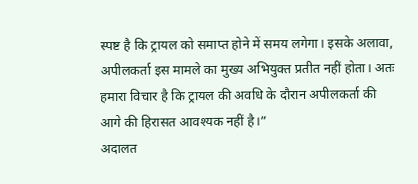स्पष्ट है कि ट्रायल को समाप्त होने में समय लगेगा। इसके अलावा, अपीलकर्ता इस मामले का मुख्य अभियुक्त प्रतीत नहीं होता। अतः हमारा विचार है कि ट्रायल की अवधि के दौरान अपीलकर्ता की आगे की हिरासत आवश्यक नहीं है।”
अदालत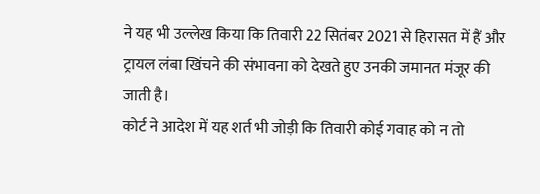ने यह भी उल्लेख किया कि तिवारी 22 सितंबर 2021 से हिरासत में हैं और ट्रायल लंबा खिंचने की संभावना को देखते हुए उनकी जमानत मंजूर की जाती है।
कोर्ट ने आदेश में यह शर्त भी जोड़ी कि तिवारी कोई गवाह को न तो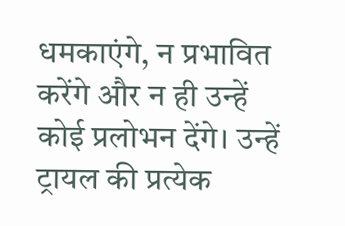धमकाएंगे, न प्रभावित करेंगे और न ही उन्हें कोई प्रलोभन देंगे। उन्हें ट्रायल की प्रत्येक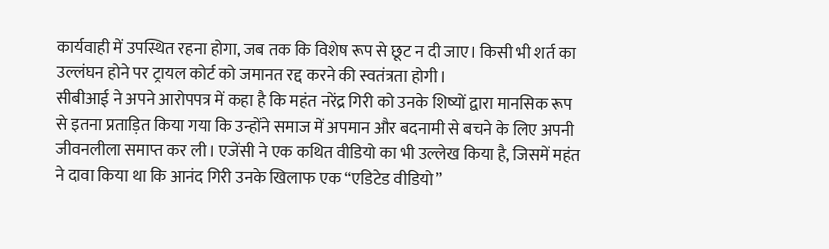कार्यवाही में उपस्थित रहना होगा, जब तक कि विशेष रूप से छूट न दी जाए। किसी भी शर्त का उल्लंघन होने पर ट्रायल कोर्ट को जमानत रद्द करने की स्वतंत्रता होगी।
सीबीआई ने अपने आरोपपत्र में कहा है कि महंत नरेंद्र गिरी को उनके शिष्यों द्वारा मानसिक रूप से इतना प्रताड़ित किया गया कि उन्होंने समाज में अपमान और बदनामी से बचने के लिए अपनी जीवनलीला समाप्त कर ली। एजेंसी ने एक कथित वीडियो का भी उल्लेख किया है, जिसमें महंत ने दावा किया था कि आनंद गिरी उनके खिलाफ एक “एडिटेड वीडियो”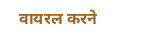वायरल करने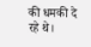की धमकी दे रहे थे।